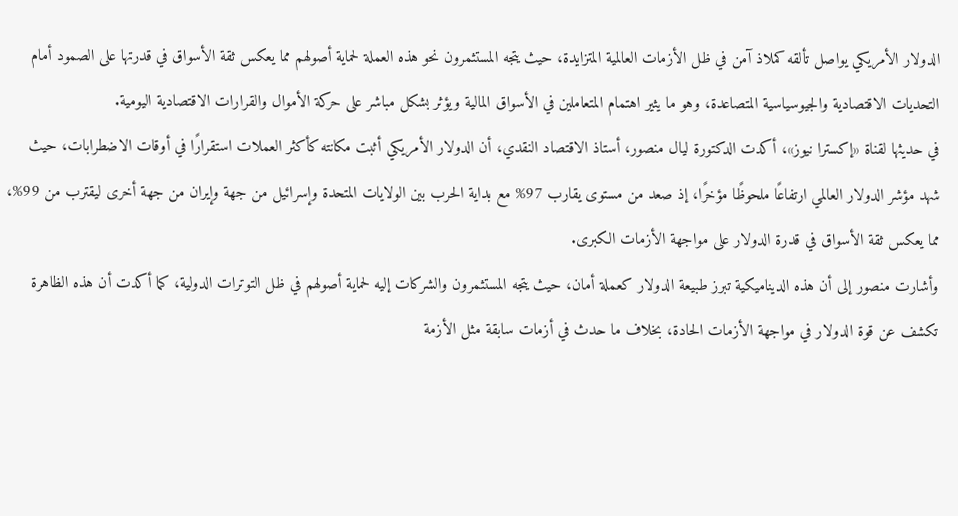الدولار الأمريكي يواصل تألقه كملاذ آمن في ظل الأزمات العالمية المتزايدة، حيث يتجه المستثمرون نحو هذه العملة لحماية أصولهم مما يعكس ثقة الأسواق في قدرتها على الصمود أمام التحديات الاقتصادية والجيوسياسية المتصاعدة، وهو ما يثير اهتمام المتعاملين في الأسواق المالية ويؤثر بشكل مباشر على حركة الأموال والقرارات الاقتصادية اليومية.
في حديثها لقناة «إكسترا نيوز»، أكدت الدكتورة ليال منصور، أستاذ الاقتصاد النقدي، أن الدولار الأمريكي أثبت مكانته كأكثر العملات استقرارًا في أوقات الاضطرابات، حيث شهد مؤشر الدولار العالمي ارتفاعًا ملحوظًا مؤخرًا، إذ صعد من مستوى يقارب 97% مع بداية الحرب بين الولايات المتحدة وإسرائيل من جهة وإيران من جهة أخرى ليقترب من 99%، مما يعكس ثقة الأسواق في قدرة الدولار على مواجهة الأزمات الكبرى.
وأشارت منصور إلى أن هذه الديناميكية تبرز طبيعة الدولار كعملة أمان، حيث يتجه المستثمرون والشركات إليه لحماية أصولهم في ظل التوترات الدولية، كما أكدت أن هذه الظاهرة تكشف عن قوة الدولار في مواجهة الأزمات الحادة، بخلاف ما حدث في أزمات سابقة مثل الأزمة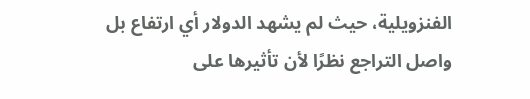الفنزويلية، حيث لم يشهد الدولار أي ارتفاع بل واصل التراجع نظرًا لأن تأثيرها على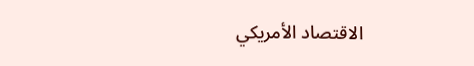الاقتصاد الأمريكي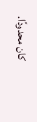كان محدودًا.